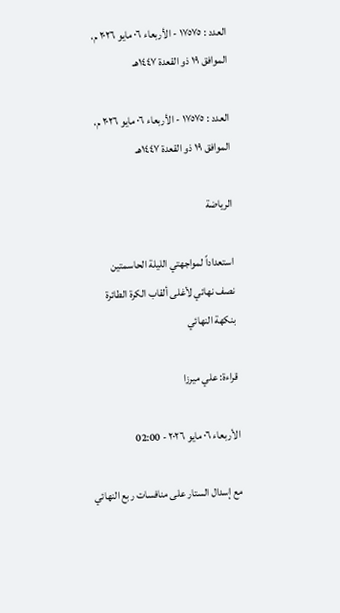العدد : ١٧٥٧٥ - الأربعاء ٠٦ مايو ٢٠٢٦ م، الموافق ١٩ ذو القعدة ١٤٤٧هـ

العدد : ١٧٥٧٥ - الأربعاء ٠٦ مايو ٢٠٢٦ م، الموافق ١٩ ذو القعدة ١٤٤٧هـ

الرياضة

استعداداً لمواجهتي الليلة الحاسمتين
نصف نهائي لأغلى ألقاب الكرة الطائرة بنكهة النهائي

قراءة: علي ميرزا

الأربعاء ٠٦ مايو ٢٠٢٦ - 02:00

مع إسدال الستار على منافسات ربع النهائي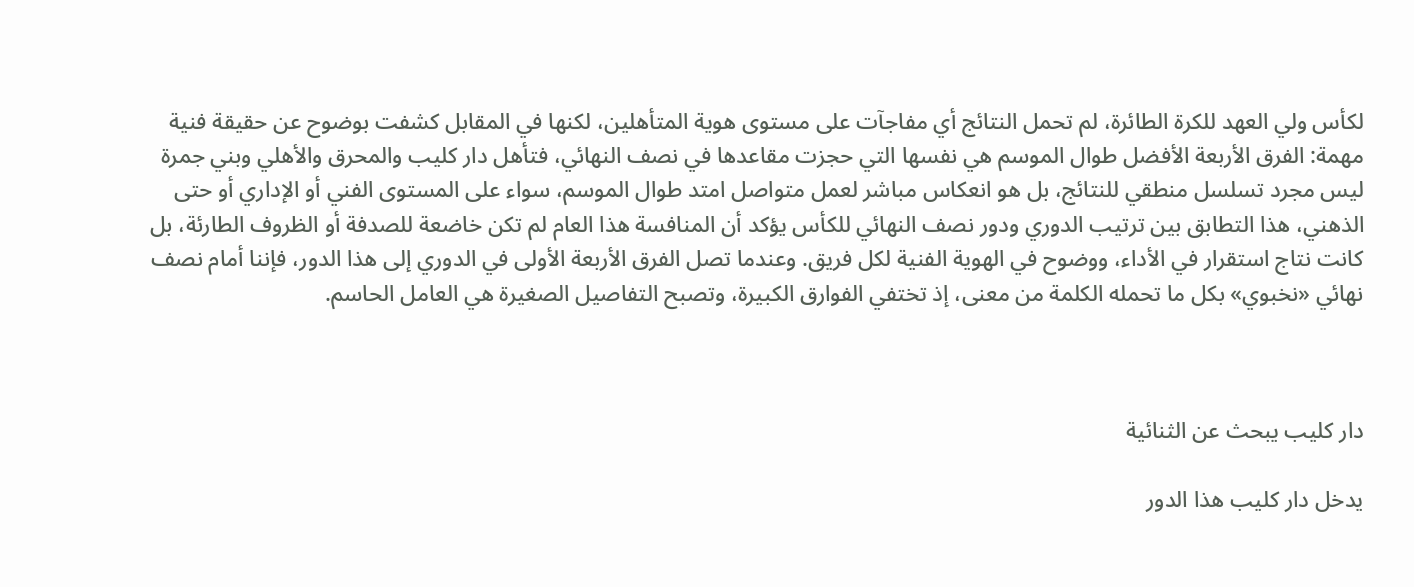لكأس ولي العهد للكرة الطائرة، لم تحمل النتائج أي مفاجآت على مستوى هوية المتأهلين، لكنها في المقابل كشفت بوضوح عن حقيقة فنية مهمة: الفرق الأربعة الأفضل طوال الموسم هي نفسها التي حجزت مقاعدها في نصف النهائي، فتأهل دار كليب والمحرق والأهلي وبني جمرة ليس مجرد تسلسل منطقي للنتائج، بل هو انعكاس مباشر لعمل متواصل امتد طوال الموسم، سواء على المستوى الفني أو الإداري أو حتى الذهني، هذا التطابق بين ترتيب الدوري ودور نصف النهائي للكأس يؤكد أن المنافسة هذا العام لم تكن خاضعة للصدفة أو الظروف الطارئة، بل كانت نتاج استقرار في الأداء، ووضوح في الهوية الفنية لكل فريق. وعندما تصل الفرق الأربعة الأولى في الدوري إلى هذا الدور، فإننا أمام نصف نهائي «نخبوي» بكل ما تحمله الكلمة من معنى، إذ تختفي الفوارق الكبيرة، وتصبح التفاصيل الصغيرة هي العامل الحاسم.



دار كليب يبحث عن الثنائية

يدخل دار كليب هذا الدور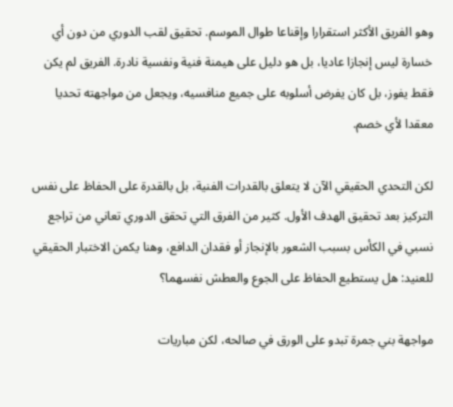وهو الفريق الأكثر استقرارا وإقناعا طوال الموسم. تحقيق لقب الدوري من دون أي خسارة ليس إنجازا عاديا، بل هو دليل على هيمنة فنية ونفسية نادرة. الفريق لم يكن فقط يفوز، بل كان يفرض أسلوبه على جميع منافسيه، ويجعل من مواجهته تحديا معقدا لأي خصم.

لكن التحدي الحقيقي الآن لا يتعلق بالقدرات الفنية، بل بالقدرة على الحفاظ على نفس التركيز بعد تحقيق الهدف الأول. كثير من الفرق التي تحقق الدوري تعاني من تراجع نسبي في الكأس بسبب الشعور بالإنجاز أو فقدان الدافع، وهنا يكمن الاختبار الحقيقي للعنيد: هل يستطيع الحفاظ على الجوع والعطش نفسهما؟

مواجهة بني جمرة تبدو على الورق في صالحه، لكن مباريات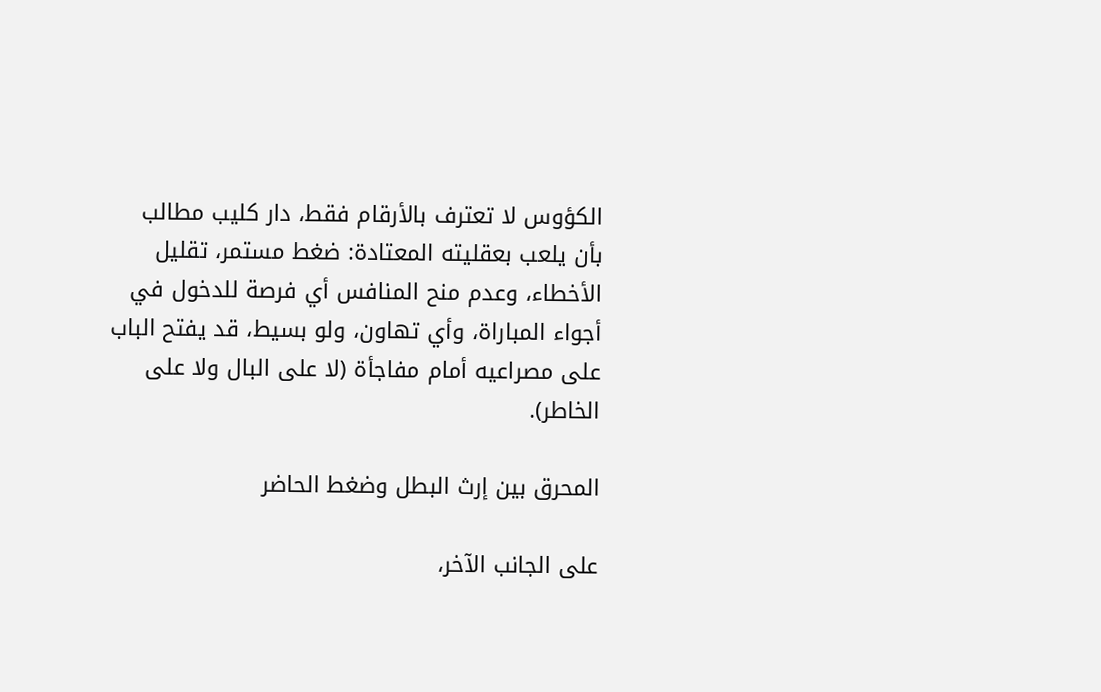الكؤوس لا تعترف بالأرقام فقط، دار كليب مطالب بأن يلعب بعقليته المعتادة: ضغط مستمر، تقليل الأخطاء، وعدم منح المنافس أي فرصة للدخول في أجواء المباراة، وأي تهاون، ولو بسيط، قد يفتح الباب على مصراعيه أمام مفاجأة (لا على البال ولا على الخاطر).

المحرق بين إرث البطل وضغط الحاضر

على الجانب الآخر،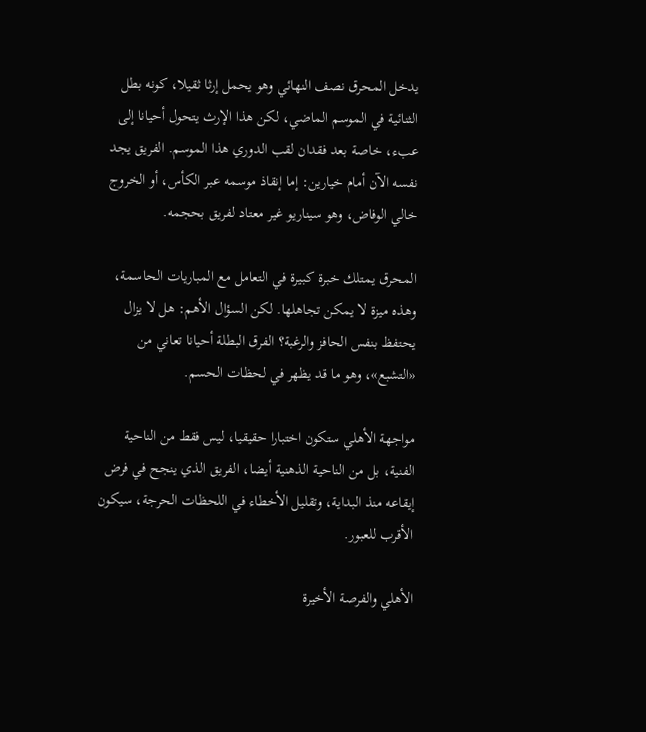يدخل المحرق نصف النهائي وهو يحمل إرثا ثقيلا، كونه بطل الثنائية في الموسم الماضي، لكن هذا الإرث يتحول أحيانا إلى عبء، خاصة بعد فقدان لقب الدوري هذا الموسم. الفريق يجد نفسه الآن أمام خيارين: إما إنقاذ موسمه عبر الكأس، أو الخروج خالي الوفاض، وهو سيناريو غير معتاد لفريق بحجمه.

المحرق يمتلك خبرة كبيرة في التعامل مع المباريات الحاسمة، وهذه ميزة لا يمكن تجاهلها. لكن السؤال الأهم: هل لا يزال يحتفظ بنفس الحافز والرغبة؟ الفرق البطلة أحيانا تعاني من «التشبع»، وهو ما قد يظهر في لحظات الحسم.

مواجهة الأهلي ستكون اختبارا حقيقيا، ليس فقط من الناحية الفنية، بل من الناحية الذهنية أيضا، الفريق الذي ينجح في فرض إيقاعه منذ البداية، وتقليل الأخطاء في اللحظات الحرجة، سيكون الأقرب للعبور.

الأهلي والفرصة الأخيرة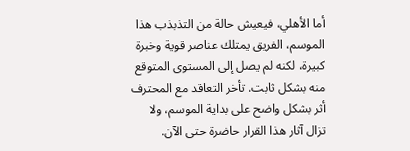أما الأهلي، فيعيش حالة من التذبذب هذا الموسم، الفريق يمتلك عناصر قوية وخبرة كبيرة، لكنه لم يصل إلى المستوى المتوقع منه بشكل ثابت. تأخر التعاقد مع المحترف أثر بشكل واضح على بداية الموسم، ولا تزال آثار هذا القرار حاضرة حتى الآن.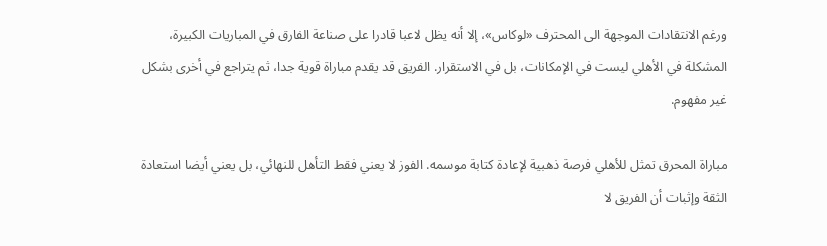ورغم الانتقادات الموجهة الى المحترف «لوكاس»، إلا أنه يظل لاعبا قادرا على صناعة الفارق في المباريات الكبيرة، المشكلة في الأهلي ليست في الإمكانات، بل في الاستقرار. الفريق قد يقدم مباراة قوية جدا، ثم يتراجع في أخرى بشكل غير مفهوم.

مباراة المحرق تمثل للأهلي فرصة ذهبية لإعادة كتابة موسمه. الفوز لا يعني فقط التأهل للنهائي، بل يعني أيضا استعادة الثقة وإثبات أن الفريق لا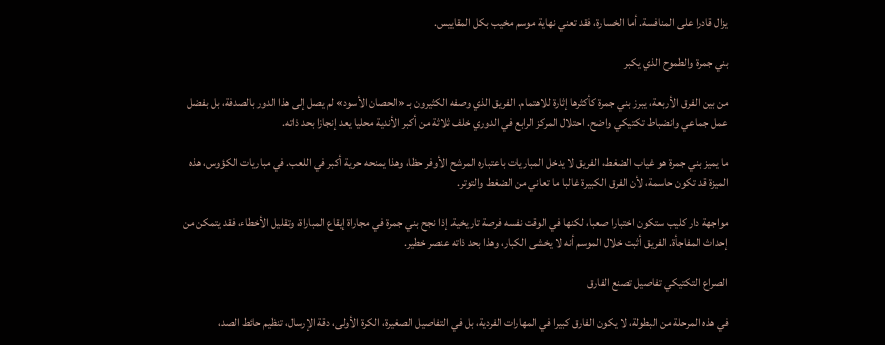يزال قادرا على المنافسة. أما الخسارة، فقد تعني نهاية موسم مخيب بكل المقاييس.

بني جمرة والطموح الذي يكبر

من بين الفرق الأربعة، يبرز بني جمرة كأكثرها إثارة للاهتمام. الفريق الذي وصفه الكثيرون بـ «الحصان الأسود» لم يصل إلى هذا الدور بالصدفة، بل بفضل عمل جماعي وانضباط تكتيكي واضح. احتلال المركز الرابع في الدوري خلف ثلاثة من أكبر الأندية محليا يعد إنجازا بحد ذاته.

ما يميز بني جمرة هو غياب الضغط، الفريق لا يدخل المباريات باعتباره المرشح الأوفر حظا، وهذا يمنحه حرية أكبر في اللعب. في مباريات الكؤوس، هذه الميزة قد تكون حاسمة، لأن الفرق الكبيرة غالبا ما تعاني من الضغط والتوتر.

مواجهة دار كليب ستكون اختبارا صعبا، لكنها في الوقت نفسه فرصة تاريخية. إذا نجح بني جمرة في مجاراة إيقاع المباراة، وتقليل الأخطاء، فقد يتمكن من إحداث المفاجأة. الفريق أثبت خلال الموسم أنه لا يخشى الكبار، وهذا بحد ذاته عنصر خطير.

الصراع التكتيكي تفاصيل تصنع الفارق

في هذه المرحلة من البطولة، لا يكون الفارق كبيرا في المهارات الفردية، بل في التفاصيل الصغيرة، الكرة الأولى، دقة الإرسال، تنظيم حائط الصد،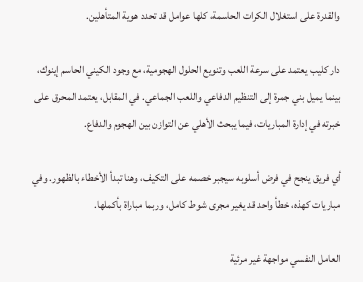والقدرة على استغلال الكرات الحاسمة، كلها عوامل قد تحدد هوية المتأهلين.

دار كليب يعتمد على سرعة اللعب وتنويع الحلول الهجومية، مع وجود الكيني الحاسم إينوك، بينما يميل بني جمرة إلى التنظيم الدفاعي واللعب الجماعي. في المقابل، يعتمد المحرق على خبرته في إدارة المباريات، فيما يبحث الأهلي عن التوازن بين الهجوم والدفاع.

أي فريق ينجح في فرض أسلوبه سيجبر خصمه على التكيف، وهنا تبدأ الأخطاء بالظهور. وفي مباريات كهذه، خطأ واحد قد يغير مجرى شوط كامل، وربما مباراة بأكملها.

العامل النفسي مواجهة غير مرئية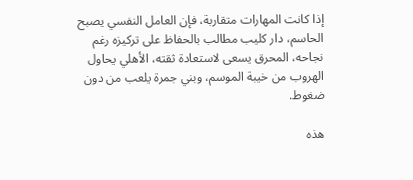إذا كانت المهارات متقاربة، فإن العامل النفسي يصبح الحاسم، دار كليب مطالب بالحفاظ على تركيزه رغم نجاحه، المحرق يسعى لاستعادة ثقته، الأهلي يحاول الهروب من خيبة الموسم، وبني جمرة يلعب من دون ضغوط.

هذه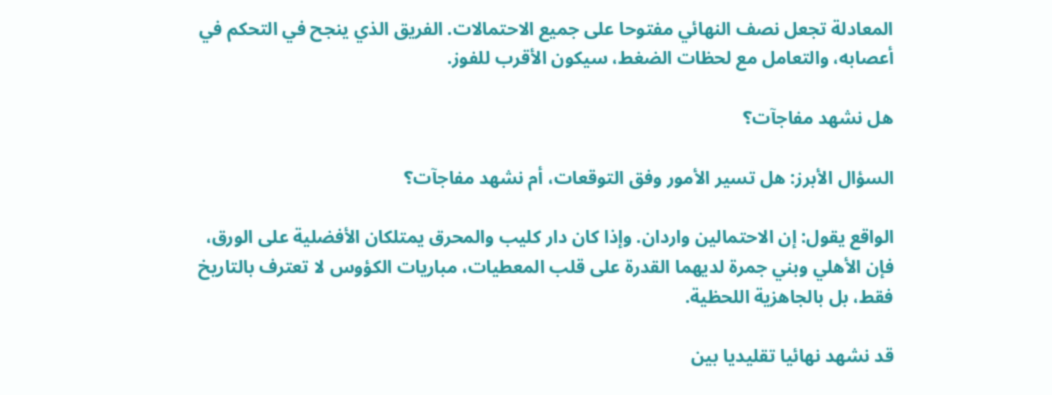المعادلة تجعل نصف النهائي مفتوحا على جميع الاحتمالات. الفريق الذي ينجح في التحكم في أعصابه، والتعامل مع لحظات الضغط، سيكون الأقرب للفوز.

هل نشهد مفاجآت؟

السؤال الأبرز: هل تسير الأمور وفق التوقعات، أم نشهد مفاجآت؟

الواقع يقول: إن الاحتمالين واردان. وإذا كان دار كليب والمحرق يمتلكان الأفضلية على الورق، فإن الأهلي وبني جمرة لديهما القدرة على قلب المعطيات، مباريات الكؤوس لا تعترف بالتاريخ فقط، بل بالجاهزية اللحظية.

قد نشهد نهائيا تقليديا بين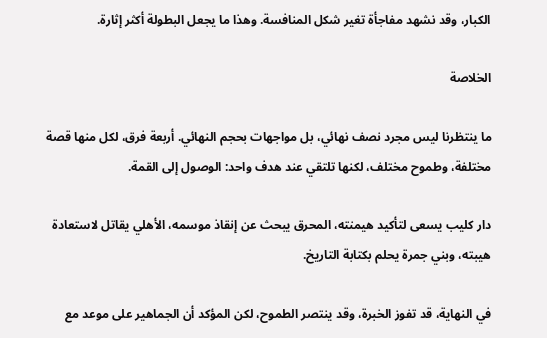الكبار، وقد نشهد مفاجأة تغير شكل المنافسة. وهذا ما يجعل البطولة أكثر إثارة.

الخلاصة

ما ينتظرنا ليس مجرد نصف نهائي، بل مواجهات بحجم النهائي. أربعة فرق، لكل منها قصة مختلفة، وطموح مختلف، لكنها تلتقي عند هدف واحد: الوصول إلى القمة.

دار كليب يسعى لتأكيد هيمنته، المحرق يبحث عن إنقاذ موسمه، الأهلي يقاتل لاستعادة هيبته، وبني جمرة يحلم بكتابة التاريخ.

في النهاية، قد تفوز الخبرة، وقد ينتصر الطموح، لكن المؤكد أن الجماهير على موعد مع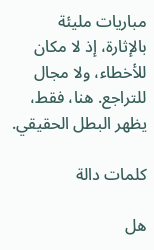مباريات مليئة بالإثارة، إذ لا مكان للأخطاء، ولا مجال للتراجع. هنا، فقط، يظهر البطل الحقيقي.

كلمات دالة

هل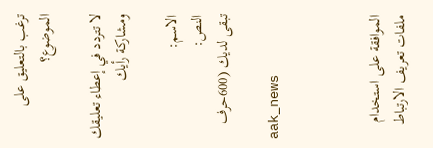ترغب بالتعليق على الموضوع؟

لا تتردد في إعطاء تعليقك ومشاركة رأيك

الاسم:
النص:
تبقى لديك (600حرف

aak_news



الموافقة على استخدام ملفات تعريف الارتباط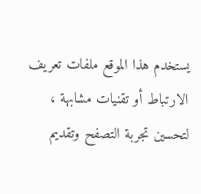يستخدم هذا الموقع ملفات تعريف الارتباط أو تقنيات مشابهة ، لتحسين تجربة التصفح وتقديم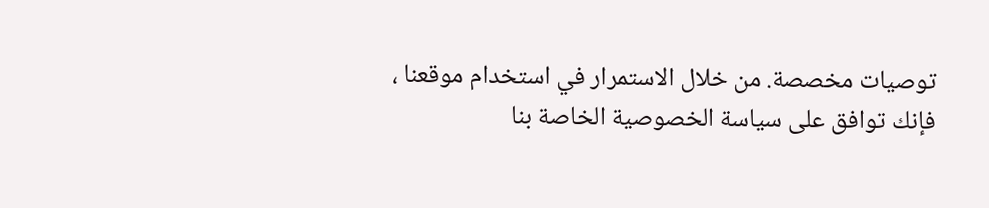توصيات مخصصة. من خلال الاستمرار في استخدام موقعنا ، فإنك توافق على سياسة الخصوصية الخاصة بنا